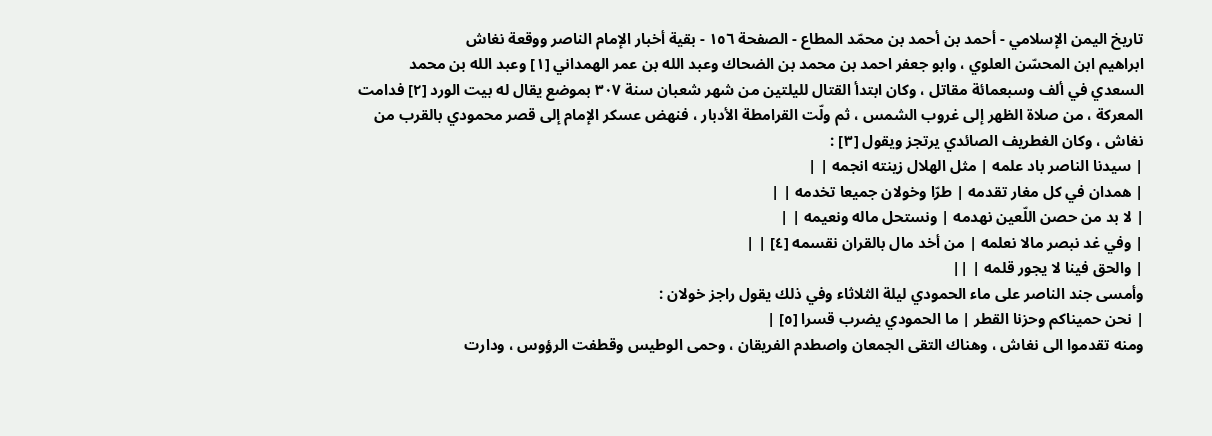تاريخ اليمن الإسلامي - أحمد بن أحمد بن محمّد المطاع - الصفحة ١٥٦ - بقية أخبار الإمام الناصر ووقعة نغاش
ابراهيم ابن المحسّن العلوي ، وابو جعفر احمد بن محمد بن الضحاك وعبد الله بن عمر الهمداني [١] وعبد الله بن محمد السعدي في ألف وسبعمائة مقاتل ، وكان ابتدأ القتال لليلتين من شهر شعبان سنة ٣٠٧ بموضع يقال له بيت الورد [٢] فدامت المعركة ، من صلاة الظهر إلى غروب الشمس ، ثم ولّت القرامطة الأدبار ، فنهض عسكر الإمام إلى قصر محمودي بالقرب من نغاش ، وكان الغطريف الصائدي يرتجز ويقول [٣] :
| سيدنا الناصر باد علمه | مثل الهلال زينته انجمه | |
| همدان في كل مغار تقدمه | طرّا وخولان جميعا تخدمه | |
| لا بد من حصن اللّعين نهدمه | ونستحل ماله ونعيمه | |
| وفي غد نبصر مالا نعلمه | من أخد مال بالقران نقسمه [٤] | |
| والحق فينا لا يجور قلمه | ||
وأمسى جند الناصر على ماء الحمودي ليلة الثلاثاء وفي ذلك يقول راجز خولان :
| نحن حميناكم وحزنا القطر | ما الحمودي يضرب قسرا [٥] |
ومنه تقدموا الى نغاش ، وهناك التقى الجمعان واصطدم الفريقان ، وحمى الوطيس وقطفت الرؤوس ، ودارت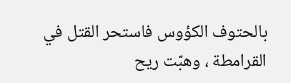بالحتوف الكؤوس فاستحر القتل في القرامطة ، وهبّت ريح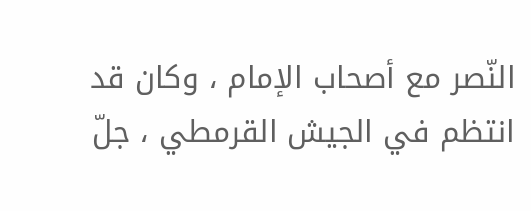النّصر مع أصحاب الإمام ، وكان قد انتظم في الجيش القرمطي ، جلّ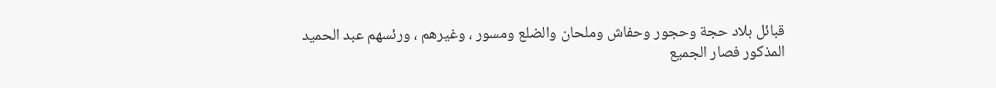قبائل بلاد حجة وحجور وحفاش وملحان والضلع ومسور ، وغيرهم ، ورئسهم عبد الحميد المذكور فصار الجميع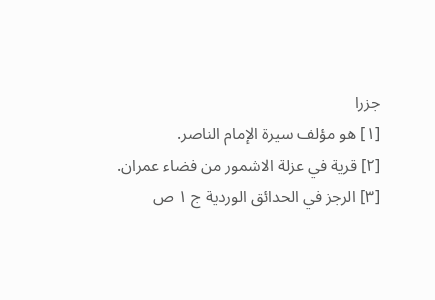جزرا
[١] هو مؤلف سيرة الإمام الناصر.
[٢] قرية في عزلة الاشمور من فضاء عمران.
[٣] الرجز في الحدائق الوردية ج ١ ص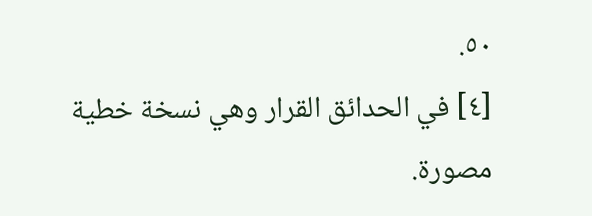٥٠.
[٤] في الحدائق القرار وهي نسخة خطية مصورة.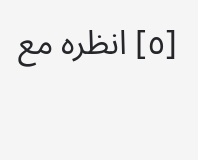[٥] انظره مع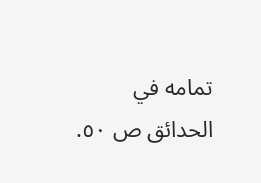تمامه في الحدائق ص ٥٠.